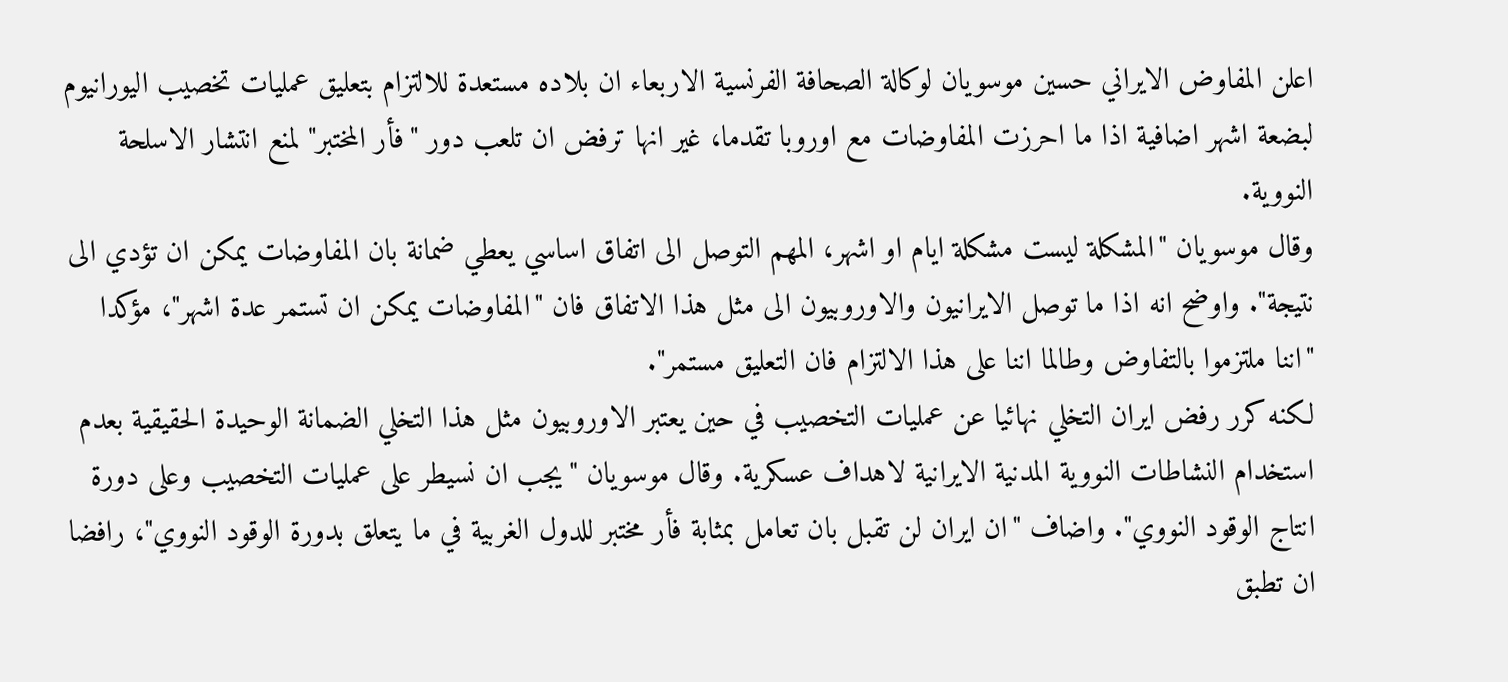اعلن المفاوض الايراني حسين موسويان لوكالة الصحافة الفرنسية الاربعاء ان بلاده مستعدة للالتزام بتعليق عمليات تخصيب اليورانيوم لبضعة اشهر اضافية اذا ما احرزت المفاوضات مع اوروبا تقدما، غير انها ترفض ان تلعب دور "فأر المختبر" لمنع انتشار الاسلحة النووية.
وقال موسويان "المشكلة ليست مشكلة ايام او اشهر، المهم التوصل الى اتفاق اساسي يعطي ضمانة بان المفاوضات يمكن ان تؤدي الى نتيجة". واوضح انه اذا ما توصل الايرانيون والاوروبيون الى مثل هذا الاتفاق فان "المفاوضات يمكن ان تستمر عدة اشهر"، مؤكدا "اننا ملتزموا بالتفاوض وطالما اننا على هذا الالتزام فان التعليق مستمر".
لكنه كرر رفض ايران التخلي نهائيا عن عمليات التخصيب في حين يعتبر الاوروبيون مثل هذا التخلي الضمانة الوحيدة الحقيقية بعدم استخدام النشاطات النووية المدنية الايرانية لاهداف عسكرية. وقال موسويان "يجب ان نسيطر على عمليات التخصيب وعلى دورة انتاج الوقود النووي". واضاف "ان ايران لن تقبل بان تعامل بمثابة فأر مختبر للدول الغربية في ما يتعلق بدورة الوقود النووي"، رافضا ان تطبق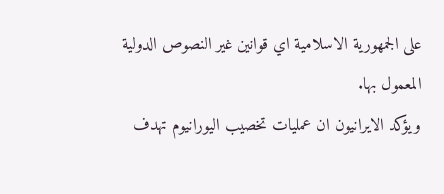على الجمهورية الاسلامية اي قوانين غير النصوص الدولية المعمول بها.
ويؤكد الايرانيون ان عمليات تخصيب اليورانيوم تهدف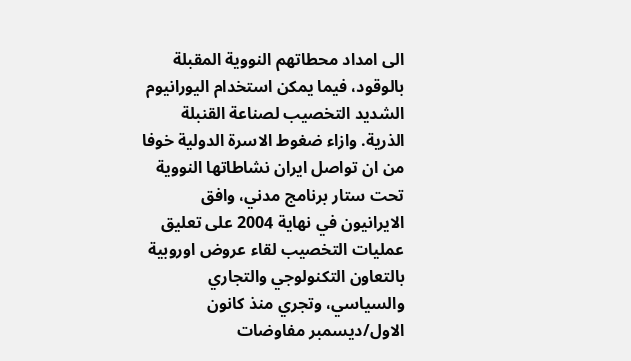الى امداد محطاتهم النووية المقبلة بالوقود، فيما يمكن استخدام اليورانيوم الشديد التخصيب لصناعة القنبلة الذرية. وازاء ضغوط الاسرة الدولية خوفا من ان تواصل ايران نشاطاتها النووية تحت ستار برنامج مدني، وافق الايرانيون في نهاية 2004 على تعليق عمليات التخصيب لقاء عروض اوروبية بالتعاون التكنولوجي والتجاري والسياسي، وتجري منذ كانون الاول/ديسمبر مفاوضات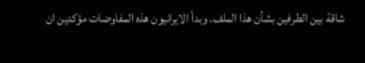شاقة بين الطرفين بشأن هذا الملف. وبدأ الايرانيون هذه المفاوضات مؤكدين ان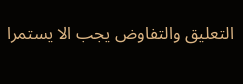التعليق والتفاوض يجب الا يستمرا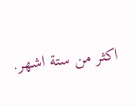اكثر من ستة اشهر.